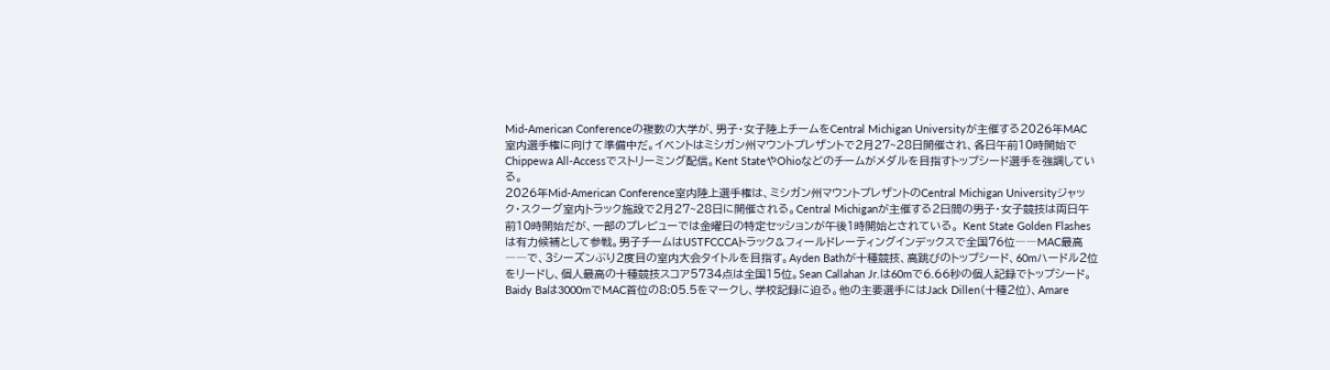Mid-American Conferenceの複数の大学が、男子・女子陸上チームをCentral Michigan Universityが主催する2026年MAC室内選手権に向けて準備中だ。イベントはミシガン州マウントプレザントで2月27~28日開催され、各日午前10時開始でChippewa All-Accessでストリーミング配信。Kent StateやOhioなどのチームがメダルを目指すトップシード選手を強調している。
2026年Mid-American Conference室内陸上選手権は、ミシガン州マウントプレザントのCentral Michigan Universityジャック・スクーグ室内トラック施設で2月27~28日に開催される。Central Michiganが主催する2日間の男子・女子競技は両日午前10時開始だが、一部のプレビューでは金曜日の特定セッションが午後1時開始とされている。 Kent State Golden Flashesは有力候補として参戦。男子チームはUSTFCCCAトラック&フィールドレーティングインデックスで全国76位――MAC最高――で、3シーズンぶり2度目の室内大会タイトルを目指す。Ayden Bathが十種競技、高跳びのトップシード、60mハードル2位をリードし、個人最高の十種競技スコア5734点は全国15位。Sean Callahan Jr.は60mで6.66秒の個人記録でトップシード。Baidy Baは3000mでMAC首位の8:05.5をマークし、学校記録に迫る。他の主要選手にはJack Dillen(十種2位)、Amare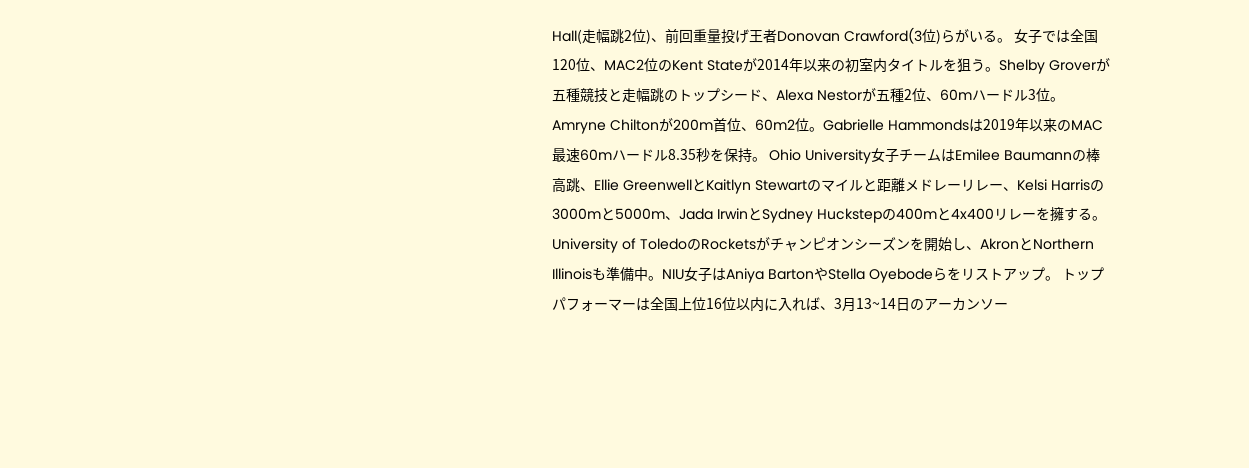Hall(走幅跳2位)、前回重量投げ王者Donovan Crawford(3位)らがいる。 女子では全国120位、MAC2位のKent Stateが2014年以来の初室内タイトルを狙う。Shelby Groverが五種競技と走幅跳のトップシード、Alexa Nestorが五種2位、60mハードル3位。Amryne Chiltonが200m首位、60m2位。Gabrielle Hammondsは2019年以来のMAC最速60mハードル8.35秒を保持。 Ohio University女子チームはEmilee Baumannの棒高跳、Ellie GreenwellとKaitlyn Stewartのマイルと距離メドレーリレー、Kelsi Harrisの3000mと5000m、Jada IrwinとSydney Huckstepの400mと4x400リレーを擁する。University of ToledoのRocketsがチャンピオンシーズンを開始し、AkronとNorthern Illinoisも準備中。NIU女子はAniya BartonやStella Oyebodeらをリストアップ。 トップパフォーマーは全国上位16位以内に入れば、3月13~14日のアーカンソー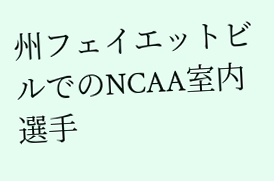州フェイエットビルでのNCAA室内選手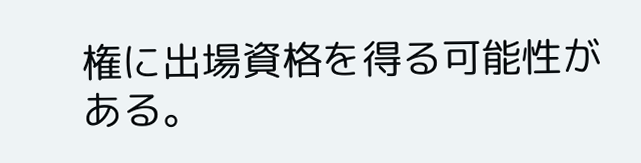権に出場資格を得る可能性がある。